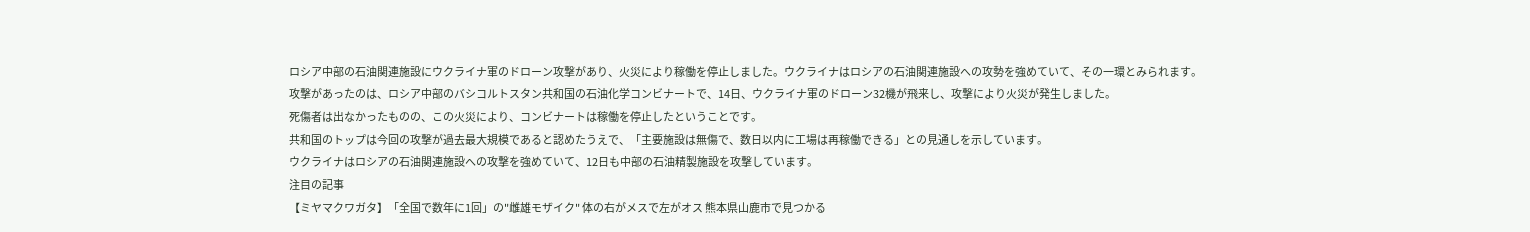ロシア中部の石油関連施設にウクライナ軍のドローン攻撃があり、火災により稼働を停止しました。ウクライナはロシアの石油関連施設への攻勢を強めていて、その一環とみられます。
攻撃があったのは、ロシア中部のバシコルトスタン共和国の石油化学コンビナートで、14日、ウクライナ軍のドローン32機が飛来し、攻撃により火災が発生しました。
死傷者は出なかったものの、この火災により、コンビナートは稼働を停止したということです。
共和国のトップは今回の攻撃が過去最大規模であると認めたうえで、「主要施設は無傷で、数日以内に工場は再稼働できる」との見通しを示しています。
ウクライナはロシアの石油関連施設への攻撃を強めていて、12日も中部の石油精製施設を攻撃しています。
注目の記事
【ミヤマクワガタ】「全国で数年に1回」の"雌雄モザイク" 体の右がメスで左がオス 熊本県山鹿市で見つかる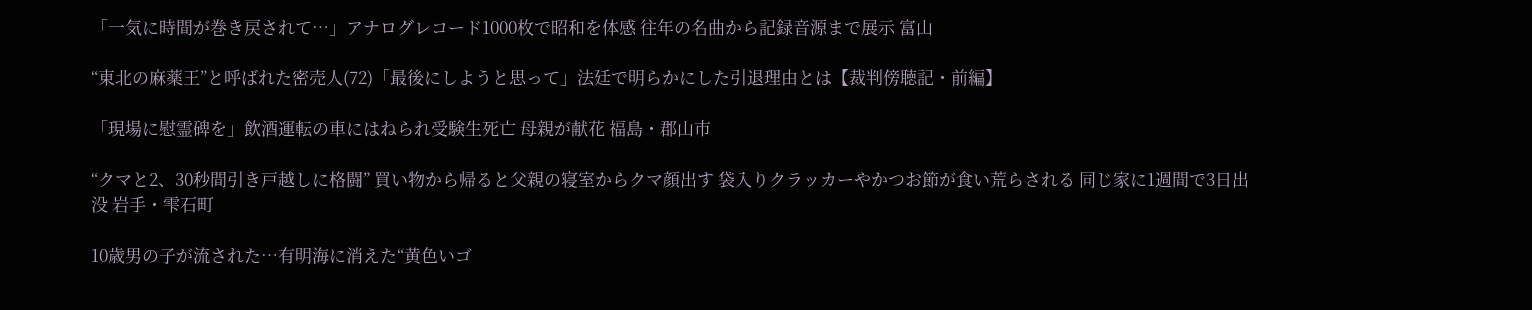「一気に時間が巻き戻されて…」アナログレコード1000枚で昭和を体感 往年の名曲から記録音源まで展示 富山

“東北の麻薬王”と呼ばれた密売人(72)「最後にしようと思って」法廷で明らかにした引退理由とは【裁判傍聴記・前編】

「現場に慰霊碑を」飲酒運転の車にはねられ受験生死亡 母親が献花 福島・郡山市

“クマと2、30秒間引き戸越しに格闘” 買い物から帰ると父親の寝室からクマ顔出す 袋入りクラッカーやかつお節が食い荒らされる 同じ家に1週間で3日出没 岩手・雫石町

10歳男の子が流された…有明海に消えた“黄色いゴ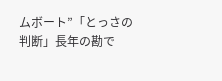ムボート”「とっさの判断」長年の勘で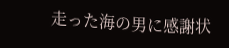走った海の男に感謝状